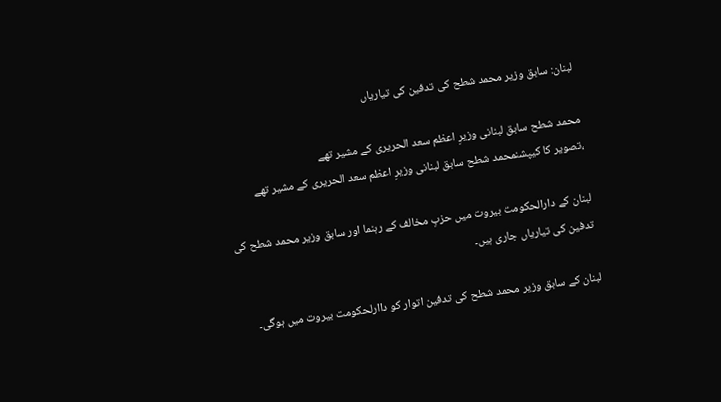لبنان: سابق وزیر محمد شطح کی تدفین کی تیاریاں

محمد شطح سابق لبنانی وزیرِ اعظم سعد الحریری کے مشیر تھے
،تصویر کا کیپشنمحمد شطح سابق لبنانی وزیرِ اعظم سعد الحریری کے مشیر تھے

لبنان کے دارالحکومت بیروت میں حزبِ مخالف کے رہنما اور سابق وزیر محمد شطح کی تدفین کی تیاریاں جاری ہیں۔

لبنان کے سابق وزیر محمد شطح کی تدفین اتوار کو داارلحکومت بیروت میں ہوگی۔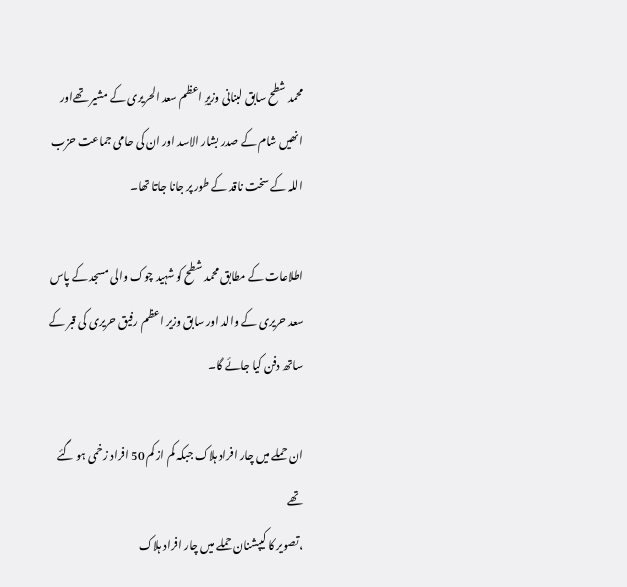محمد شطح سابق لبنانی وزیرِ اعظم سعد الحریری کے مشیر تھےاور انھیں شام کے صدر بشار الاسد اور ان کی حامی جماعت حزب اللہ کے سخت ناقد کے طور پر جانا جاتا تھا۔

اطلاعات کے مطابق محمد شطح کو شہید چوک والی مسجد کے پاس سعد حریری کے والد اور سابق وزیر اعظم رفیق حریری کی قبر کے ساتھ دفن کیا جائے گا۔

ان حملے میں چار افراد ہلاک جبکہ کم از کم 50 افراد زخمی ہو گئے تھے
،تصویر کا کیپشنان حملے میں چار افراد ہلاک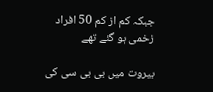جبکہ کم از کم 50 افراد زخمی ہو گئے تھے

بیروت میں بی بی سی کی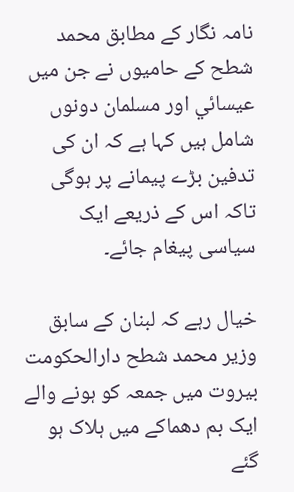نامہ نگار کے مطابق محمد شطح کے حامیوں نے جن میں عیسائي اور مسلمان دونوں شامل ہیں کہا ہے کہ ان کی تدفین بڑے پیمانے پر ہوگی تاکہ اس کے ذریعے ایک سیاسی پیغام جائے۔

خیال رہے کہ لبنان کے سابق وزیر محمد شطح دارالحکومت بیروت میں جمعہ کو ہونے والے ایک بم دھماکے میں ہلاک ہو گئے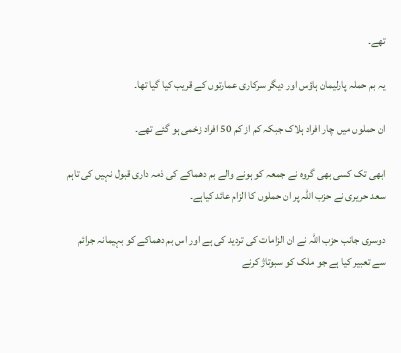تھے۔

یہ بم حملہ پارلیمان ہاؤس اور دیگر سرکاری عمارتوں کے قریب کیا گیا تھا۔

ان حملوں میں چار افراد ہلاک جبکہ کم از کم 50 افراد زخمی ہو گئے تھے۔

ابھی تک کسی بھی گروہ نے جمعہ کو ہونے والے بم دھماکے کی ذمہ داری قبول نہیں کی تاہم سعد حریری نے حزب اللہ پر ان حملوں کا الزام عائد کیاہے۔

دوسری جانب حزب اللہ نے ان الزامات کی تردید کی ہے اور اس بم دھماکے کو بہیمانہ جرائم سے تعبیر کیا ہے جو ملک کو سبوتاژ کرنے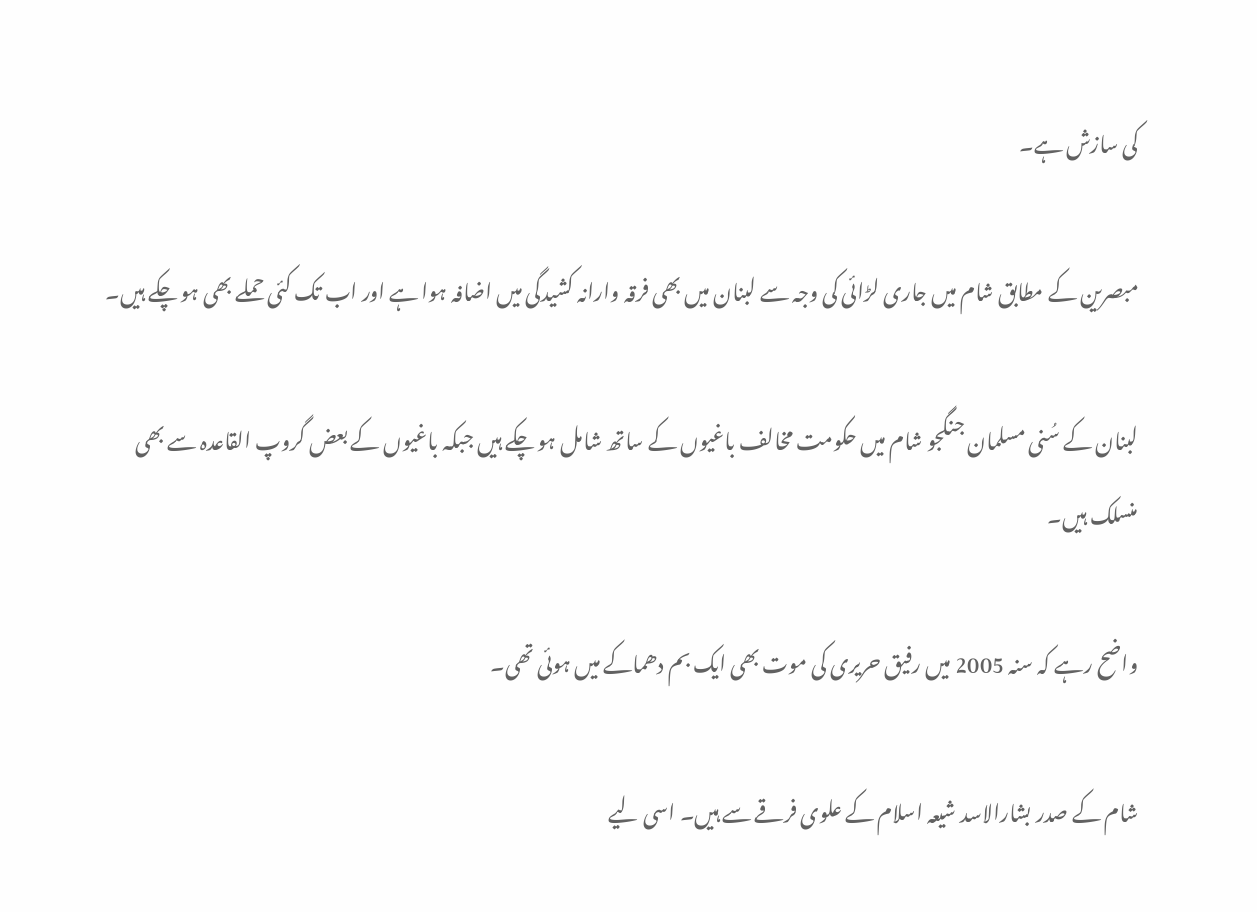کی سازش ہے۔

مبصرین کے مطابق شام میں جاری لڑائی کی وجہ سے لبنان میں بھی فرقہ وارانہ کشیدگی میں اضافہ ہوا ہے اور اب تک کئی حملے بھی ہو چکے ہیں۔

لبنان کے سُنی مسلمان جنگجو شام میں حکومت مخالف باغیوں کے ساتھ شامل ہو چکے ہیں جبکہ باغیوں کے بعض گروپ القاعدہ سے بھی منسلک ہیں۔

واضح رہے کہ سنہ 2005 میں رفیق حریری کی موت بھی ایک بم دھماکے میں ہوئی تھی۔

شام کے صدر بشارالاسد شیعہ اسلام کے علوی فرقے سے ہیں۔ اسی لیے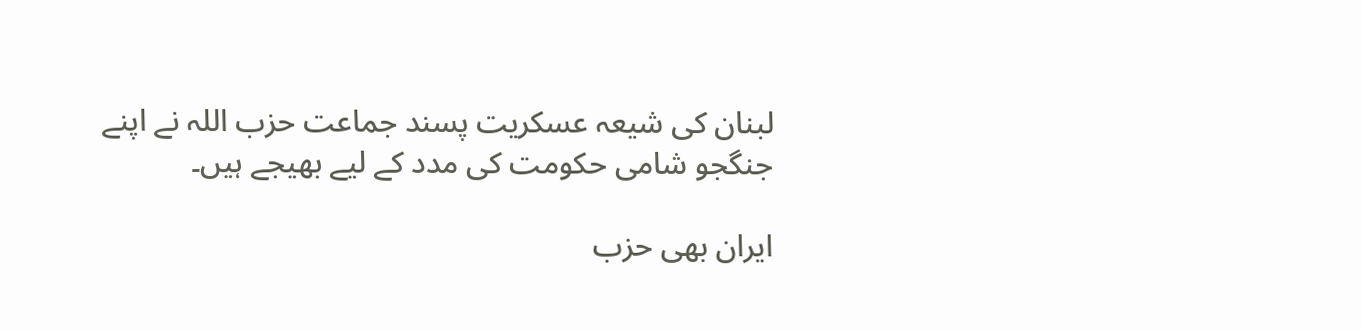لبنان کی شیعہ عسکریت پسند جماعت حزب اللہ نے اپنے جنگجو شامی حکومت کی مدد کے لیے بھیجے ہیں۔

ایران بھی حزب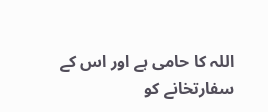اللہ کا حامی ہے اور اس کے سفارتخانے کو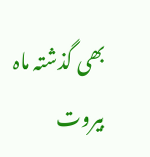بھی گذشتہ ماہ بیروت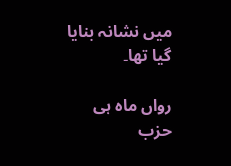میں نشانہ بنایا گیا تھا۔

رواں ماہ ہی حزب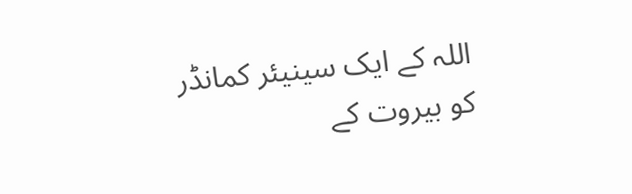اللہ کے ایک سینیئر کمانڈر کو بیروت کے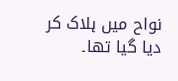نواح میں ہلاک کر دیا گیا تھا۔